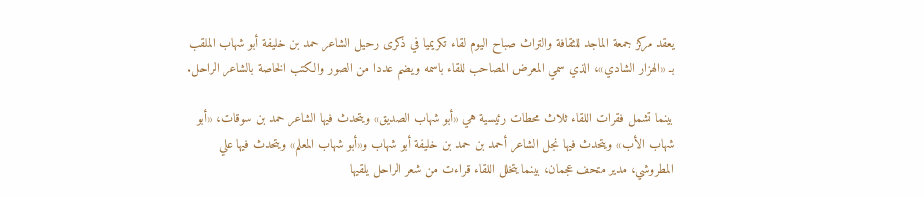يعقد مركز جمعة الماجد للثقافة والتراث صباح اليوم لقاء تكريميا في ذكرى رحيل الشاعر حمد بن خليفة أبو شهاب الملقب بـ «الهزار الشادي»، الذي سمي المعرض المصاحب للقاء باسمه ويضم عددا من الصور والكتب الخاصة بالشاعر الراحل.

بينما تشمل فقرات اللقاء ثلاث محطات رئيسية هي «أبو شهاب الصديق» ويتحدث فيها الشاعر حمد بن سوقات، «أبو شهاب الأب» ويتحدث فيها نجل الشاعر أحمد بن حمد بن خليفة أبو شهاب و«أبو شهاب المعلم» ويتحدث فيها علي المطروشي، مدير متحف عجمان، بينما يتخلل اللقاء قراءت من شعر الراحل يلقيها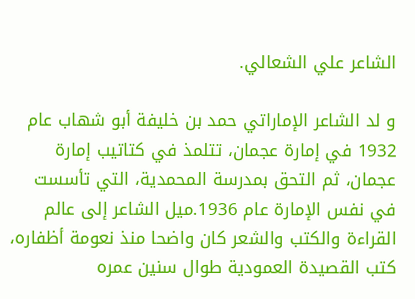الشاعر علي الشعالي.

و لد الشاعر الإماراتي حمد بن خليفة أبو شهاب عام 1932 في إمارة عجمان، تتلمذ في كتاتيب إمارة عجمان، ثم التحق بمدرسة المحمدية، التي تأسست في نفس الإمارة عام 1936.ميل الشاعر إلى عالم القراءة والكتب والشعر كان واضحا منذ نعومة أظفاره، كتب القصيدة العمودية طوال سنين عمره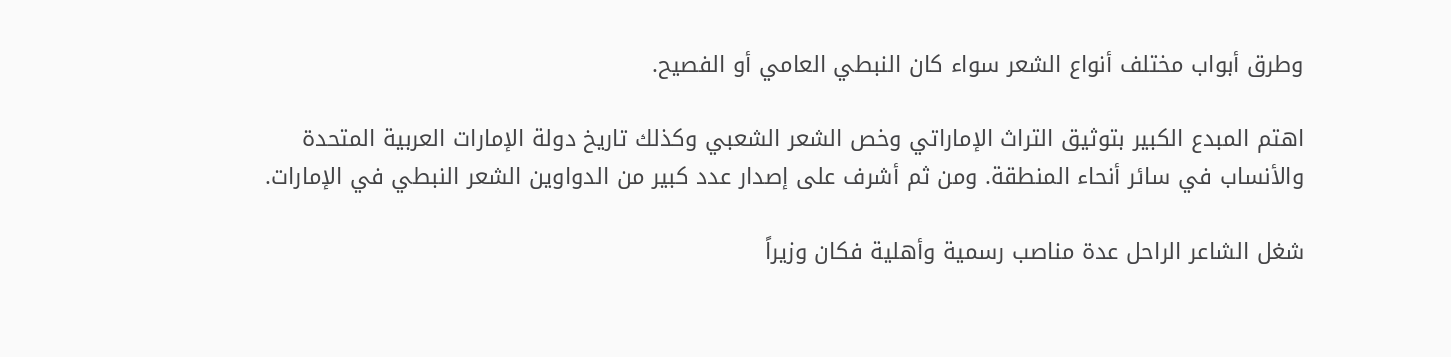وطرق أبواب مختلف أنواع الشعر سواء كان النبطي العامي أو الفصيح.

اهتم المبدع الكبير بتوثيق التراث الإماراتي وخص الشعر الشعبي وكذلك تاريخ دولة الإمارات العربية المتحدة والأنساب في سائر أنحاء المنطقة. ومن ثم أشرف على إصدار عدد كبير من الدواوين الشعر النبطي في الإمارات.

شغل الشاعر الراحل عدة مناصب رسمية وأهلية فكان وزيراً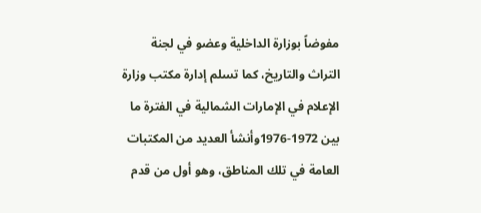مفوضاً بوزارة الداخلية وعضو في لجنة التراث والتاريخ، كما تسلم إدارة مكتب وزارة الإعلام في الإمارات الشمالية في الفترة ما بين 1972-1976وأنشأ العديد من المكتبات العامة في تلك المناطق، وهو أول من قدم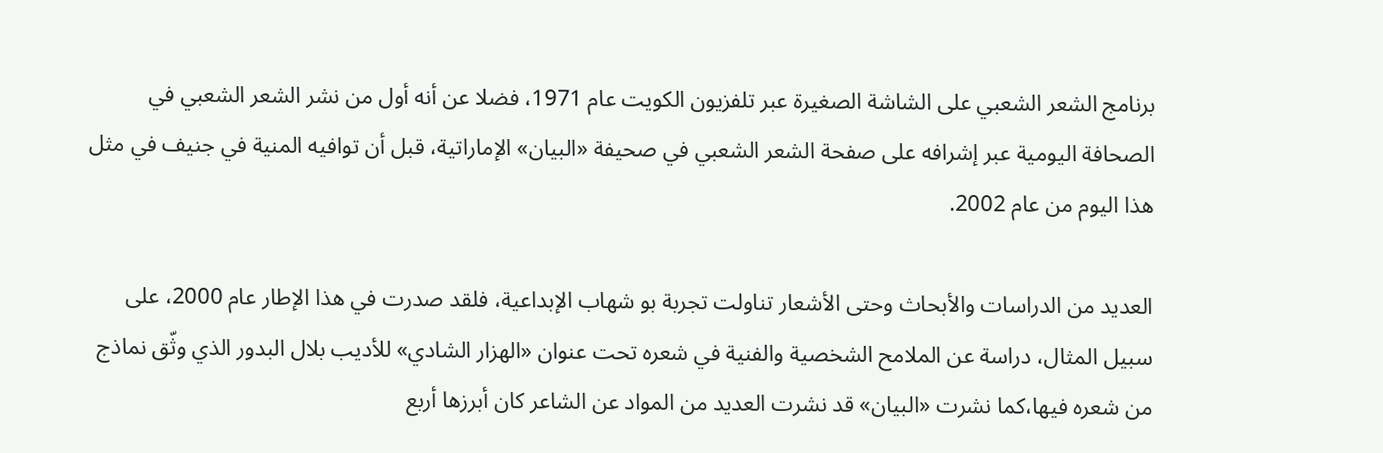برنامج الشعر الشعبي على الشاشة الصغيرة عبر تلفزيون الكويت عام 1971، فضلا عن أنه أول من نشر الشعر الشعبي في الصحافة اليومية عبر إشرافه على صفحة الشعر الشعبي في صحيفة «البيان» الإماراتية، قبل أن توافيه المنية في جنيف في مثل هذا اليوم من عام 2002.

العديد من الدراسات والأبحاث وحتى الأشعار تناولت تجربة بو شهاب الإبداعية، فلقد صدرت في هذا الإطار عام 2000، على سبيل المثال، دراسة عن الملامح الشخصية والفنية في شعره تحت عنوان «الهزار الشادي» للأديب بلال البدور الذي وثّق نماذج من شعره فيها،كما نشرت «البيان» قد نشرت العديد من المواد عن الشاعر كان أبرزها أربع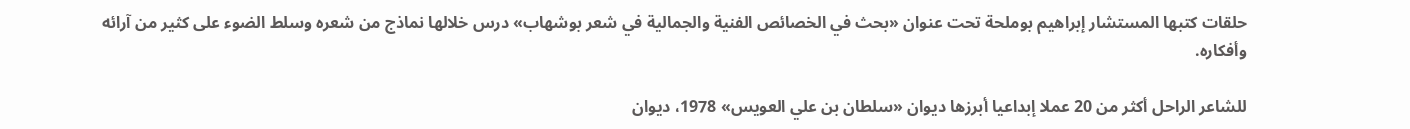حلقات كتبها المستشار إبراهيم بوملحة تحت عنوان «بحث في الخصائص الفنية والجمالية في شعر بوشهاب» درس خلالها نماذج من شعره وسلط الضوء على كثير من آرائه وأفكاره.

للشاعر الراحل أكثر من 20 عملا إبداعيا أبرزها ديوان «سلطان بن علي العويس» 1978، ديوان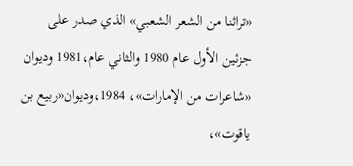«تراثنا من الشعر الشعبي» الذي صدر على جزئين الأول عام 1980 والثاني عام،1981 وديوان «شاعرات من الإمارات»، 1984،وديوان«ربيع بن ياقوت»،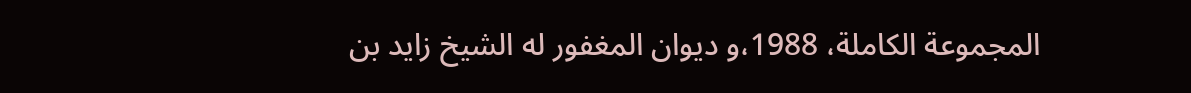المجموعة الكاملة، 1988،و ديوان المغفور له الشيخ زايد بن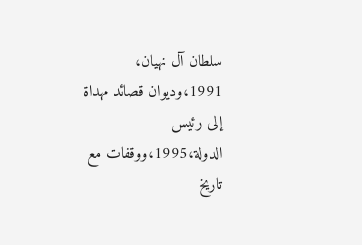سلطان آل نهيان، 1991،وديوان قصائد مهداة إلى رئيس الدولة،1995،ووقفات مع تاريخ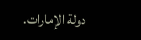دولة الإمارات.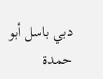دبي باسل أبو حمدة